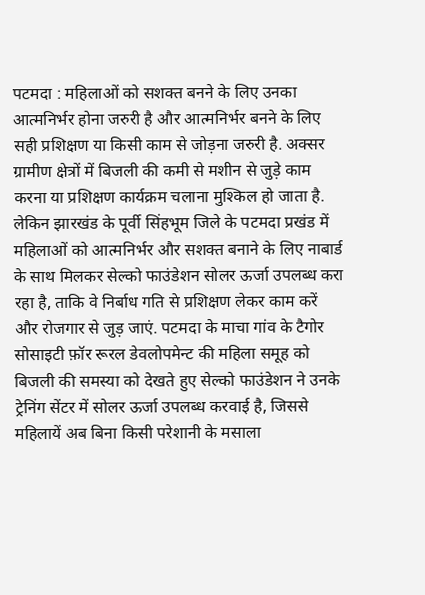पटमदा : महिलाओं को सशक्त बनने के लिए उनका आत्मनिर्भर होना जरुरी है और आत्मनिर्भर बनने के लिए सही प्रशिक्षण या किसी काम से जोड़ना जरुरी है. अक्सर ग्रामीण क्षेत्रों में बिजली की कमी से मशीन से जुड़े काम करना या प्रशिक्षण कार्यक्रम चलाना मुश्किल हो जाता है. लेकिन झारखंड के पूर्वी सिंहभूम जिले के पटमदा प्रखंड में महिलाओं को आत्मनिर्भर और सशक्त बनाने के लिए नाबार्ड के साथ मिलकर सेल्को फाउंडेशन सोलर ऊर्जा उपलब्ध करा रहा है, ताकि वे निर्बाध गति से प्रशिक्षण लेकर काम करें और रोजगार से जुड़ जाएं. पटमदा के माचा गांव के टैगोर सोसाइटी फ़ॉर रूरल डेवलोपमेन्ट की महिला समूह को बिजली की समस्या को देखते हुए सेल्को फाउंडेशन ने उनके ट्रेनिंग सेंटर में सोलर ऊर्जा उपलब्ध करवाई है, जिससे महिलायें अब बिना किसी परेशानी के मसाला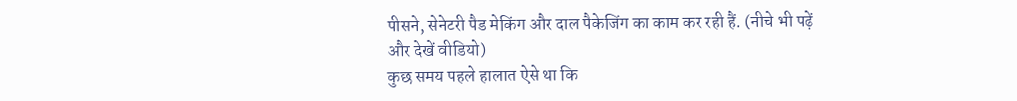पीसने, सेनेटरी पैड मेकिंग और दाल पैकेजिंग का काम कर रही हैं. (नीचे भी पढ़ें और देखें वीडियो)
कुछ समय पहले हालात ऐसे था कि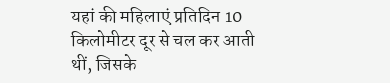यहां की महिलाएं प्रतिदिन 10 किलोमीटर दूर से चल कर आती थीं, जिसके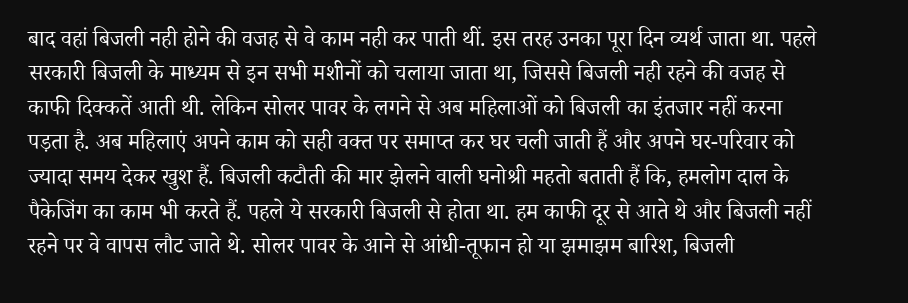बाद वहां बिजली नही होने की वजह से वे काम नही कर पाती थीं. इस तरह उनका पूरा दिन व्यर्थ जाता था. पहले सरकारी बिजली के माध्यम से इन सभी मशीनों को चलाया जाता था, जिससे बिजली नही रहने की वजह से काफी दिक्कतें आती थी. लेकिन सोलर पावर के लगने से अब महिलाओं को बिजली का इंतजार नहीं करना पड़ता है. अब महिलाएं अपने काम को सही वक्त पर समाप्त कर घर चली जाती हैं और अपने घर-परिवार को ज्यादा समय देकर खुश हैं. बिजली कटौती की मार झेलने वाली घनोश्री महतो बताती हैं कि, हमलोग दाल के पैकेजिंग का काम भी करते हैं. पहले ये सरकारी बिजली से होता था. हम काफी दूर से आते थे और बिजली नहीं रहने पर वे वापस लौट जाते थे. सोलर पावर के आने से आंधी-तूफान हो या झमाझम बारिश, बिजली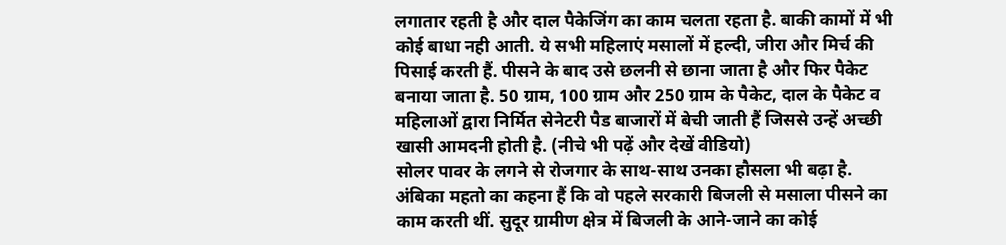लगातार रहती है और दाल पैकेजिंग का काम चलता रहता है. बाकी कामों में भी कोई बाधा नही आती. ये सभी महिलाएं मसालों में हल्दी, जीरा और मिर्च की पिसाई करती हैं. पीसने के बाद उसे छलनी से छाना जाता है और फिर पैकेट बनाया जाता है. 50 ग्राम, 100 ग्राम और 250 ग्राम के पैकेट, दाल के पैकेट व महिलाओं द्वारा निर्मित सेनेटरी पैड बाजारों में बेची जाती हैं जिससे उन्हें अच्छी खासी आमदनी होती है. (नीचे भी पढ़ें और देखें वीडियो)
सोलर पावर के लगने से रोजगार के साथ-साथ उनका हौसला भी बढ़ा है. अंबिका महतो का कहना हैं कि वो पहले सरकारी बिजली से मसाला पीसने का काम करती थीं. सुदूर ग्रामीण क्षेत्र में बिजली के आने-जाने का कोई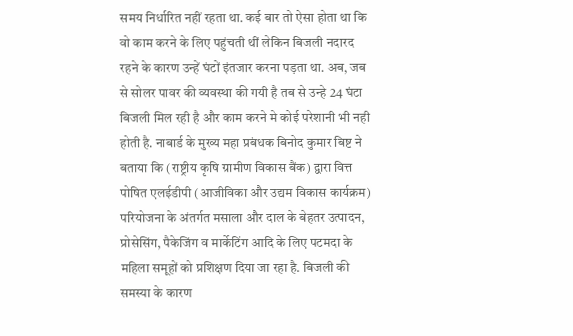समय निर्धारित नहीं रहता था. कई बार तो ऐसा होता था कि वो काम करने के लिए पहुंचती थीं लेकिन बिजली नदारद रहने के कारण उन्हें घंटों इंतजार करना पड़ता था. अब, जब से सोलर पावर की व्यवस्था की गयी है तब से उन्हे 24 घंटा बिजली मिल रही है और काम करने मे कोई परेशानी भी नही होती है. नाबार्ड के मुख्य महा प्रबंधक बिनोद कुमार बिष्ट ने बताया कि (राष्ट्रीय कृषि ग्रामीण विकास बैंक) द्वारा वित्त पोषित एलईडीपी (आजीविका और उद्यम विकास कार्यक्रम) परियोजना के अंतर्गत मसाला और दाल के बेहतर उत्पादन, प्रोसेसिंग, पैकेजिंग व मार्केटिंग आदि के लिए पटमदा के महिला समूहों को प्रशिक्षण दिया जा रहा है. बिजली की समस्या के कारण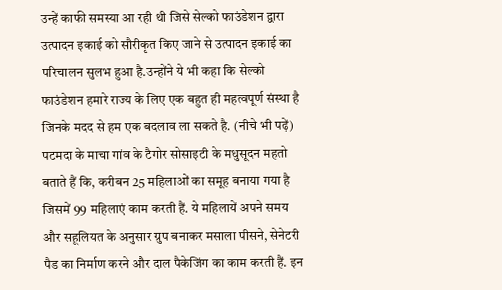उन्हें काफी समस्या आ रही थी जिसे सेल्को फाउंडेशन द्वारा उत्पादन इकाई को सौरीकृत किए जाने से उत्पादन इकाई का परिचालन सुलभ हुआ है.उन्होंने ये भी कहा कि सेल्को फाउंडेशन हमारे राज्य के लिए एक बहुत ही महत्वपूर्ण संस्था है जिनके मदद से हम एक बदलाव ला सकते है. (नीचे भी पढ़ें)
पटमदा के माचा गांव के टैगोर सोसाइटी के मधुसूदन महतो बताते हैं कि, करीबन 25 महिलाओं का समूह बनाया गया है जिसमें 99 महिलाएं काम करती हैं. ये महिलायें अपने समय और सहूलियत के अनुसार ग्रुप बनाकर मसाला पीसने, सेनेटरी पैड का निर्माण करने और दाल पैकेजिंग का काम करती हैं. इन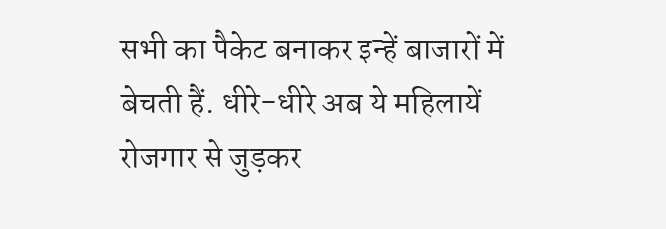सभी का पैकेट बनाकर इन्हें बाजारों में बेचती हैं. धीरे-धीरे अब ये महिलायें रोजगार से जुड़कर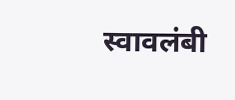स्वावलंबी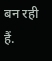बन रही हैं.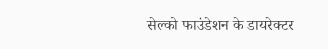सेल्को फाउंडेशन के डायरेक्टर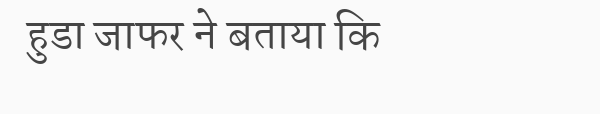हुडा जाफर ने बताया कि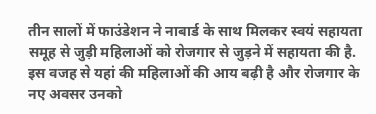तीन सालों में फाउंडेशन ने नाबार्ड के साथ मिलकर स्वयं सहायता समूह से जुड़ी महिलाओं को रोजगार से जुड़ने में सहायता की है. इस वजह से यहां की महिलाओं की आय बढ़ी है और रोजगार के नए अवसर उनको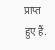प्राप्त हुए हैं.